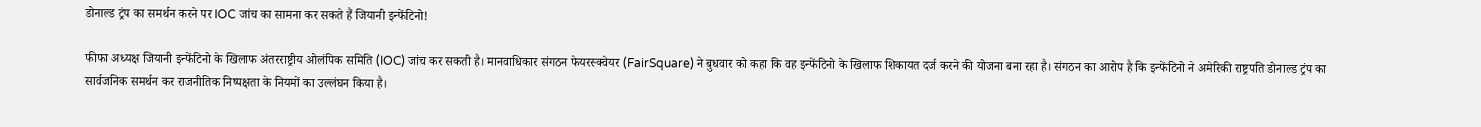डोनाल्ड ट्रंप का समर्थन करने पर IOC जांच का सामना कर सकते हैं जियानी इन्फेंटिनो!

फीफा अध्यक्ष जियानी इन्फेंटिनो के खिलाफ अंतरराष्ट्रीय ओलंपिक समिति (IOC) जांच कर सकती है। मानवाधिकार संगठन फेयरस्क्वेयर (FairSquare) ने बुधवार को कहा कि वह इन्फेंटिनो के खिलाफ शिकायत दर्ज करने की योजना बना रहा है। संगठन का आरोप है कि इन्फेंटिनो ने अमेरिकी राष्ट्रपति डोनाल्ड ट्रंप का सार्वजनिक समर्थन कर राजनीतिक निष्पक्षता के नियमों का उल्लंघन किया है।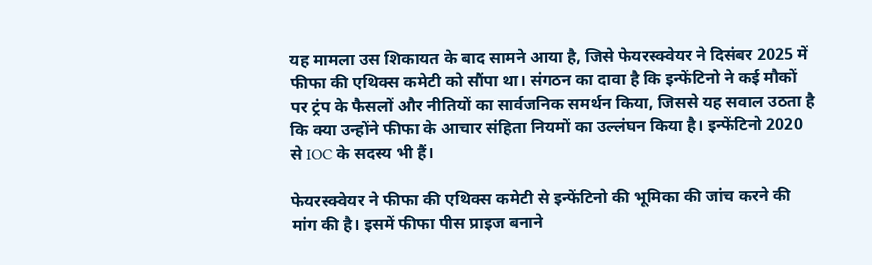यह मामला उस शिकायत के बाद सामने आया है, जिसे फेयरस्क्वेयर ने दिसंबर 2025 में फीफा की एथिक्स कमेटी को सौंपा था। संगठन का दावा है कि इन्फेंटिनो ने कई मौकों पर ट्रंप के फैसलों और नीतियों का सार्वजनिक समर्थन किया, जिससे यह सवाल उठता है कि क्या उन्होंने फीफा के आचार संहिता नियमों का उल्लंघन किया है। इन्फेंटिनो 2020 से IOC के सदस्य भी हैं।

फेयरस्क्वेयर ने फीफा की एथिक्स कमेटी से इन्फेंटिनो की भूमिका की जांच करने की मांग की है। इसमें फीफा पीस प्राइज बनाने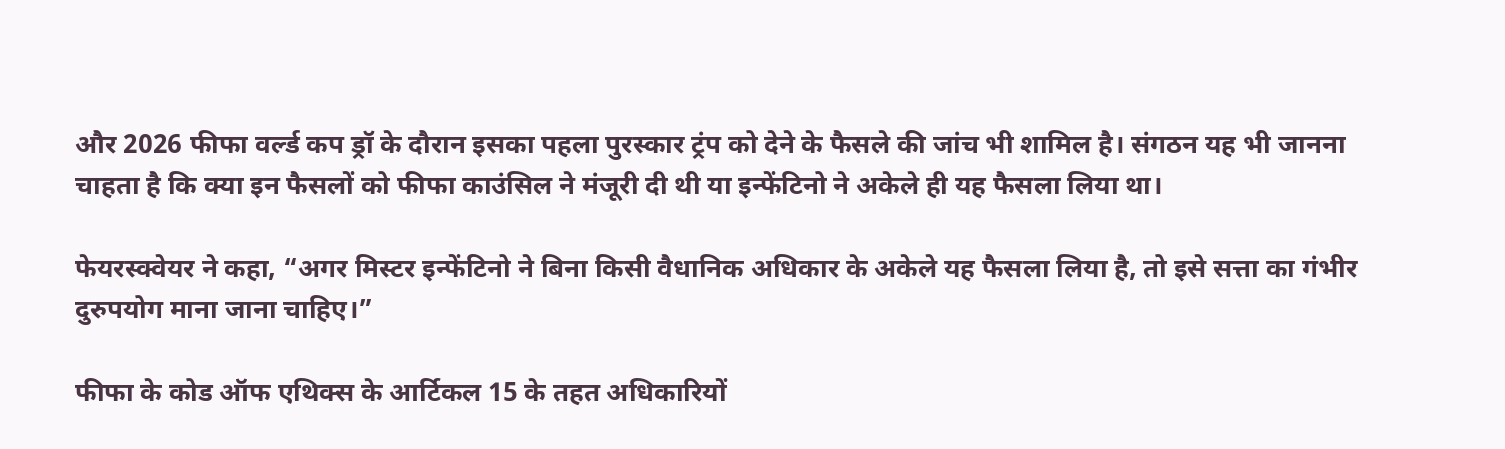और 2026 फीफा वर्ल्ड कप ड्रॉ के दौरान इसका पहला पुरस्कार ट्रंप को देने के फैसले की जांच भी शामिल है। संगठन यह भी जानना चाहता है कि क्या इन फैसलों को फीफा काउंसिल ने मंजूरी दी थी या इन्फेंटिनो ने अकेले ही यह फैसला लिया था।

फेयरस्क्वेयर ने कहा, “अगर मिस्टर इन्फेंटिनो ने बिना किसी वैधानिक अधिकार के अकेले यह फैसला लिया है, तो इसे सत्ता का गंभीर दुरुपयोग माना जाना चाहिए।”

फीफा के कोड ऑफ एथिक्स के आर्टिकल 15 के तहत अधिकारियों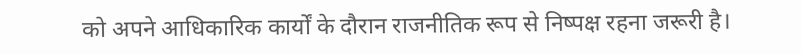को अपने आधिकारिक कार्यों के दौरान राजनीतिक रूप से निष्पक्ष रहना जरूरी है।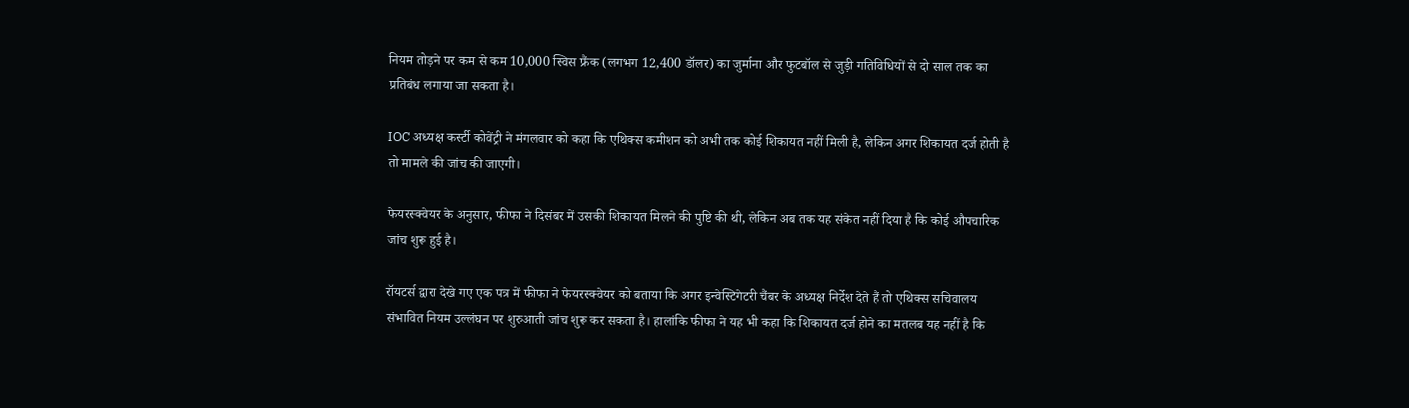नियम तोड़ने पर कम से कम 10,000 स्विस फ्रैंक (लगभग 12,400 डॉलर) का जुर्माना और फुटबॉल से जुड़ी गतिविधियों से दो साल तक का प्रतिबंध लगाया जा सकता है।

IOC अध्यक्ष कर्स्टी कोवेंट्री ने मंगलवार को कहा कि एथिक्स कमीशन को अभी तक कोई शिकायत नहीं मिली है, लेकिन अगर शिकायत दर्ज होती है तो मामले की जांच की जाएगी।

फेयरस्क्वेयर के अनुसार, फीफा ने दिसंबर में उसकी शिकायत मिलने की पुष्टि की थी, लेकिन अब तक यह संकेत नहीं दिया है कि कोई औपचारिक जांच शुरू हुई है।

रॉयटर्स द्वारा देखे गए एक पत्र में फीफा ने फेयरस्क्वेयर को बताया कि अगर इन्वेस्टिगेटरी चैंबर के अध्यक्ष निर्देश देते हैं तो एथिक्स सचिवालय संभावित नियम उल्लंघन पर शुरुआती जांच शुरू कर सकता है। हालांकि फीफा ने यह भी कहा कि शिकायत दर्ज होने का मतलब यह नहीं है कि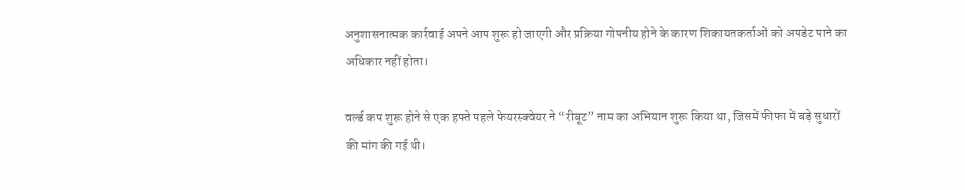अनुशासनात्मक कार्रवाई अपने आप शुरू हो जाएगी और प्रक्रिया गोपनीय होने के कारण शिकायतकर्ताओं को अपडेट पाने का अधिकार नहीं होता।

वर्ल्ड कप शुरू होने से एक हफ्ते पहले फेयरस्क्वेयर ने “रीबूट” नाम का अभियान शुरू किया था, जिसमें फीफा में बड़े सुधारों की मांग की गई थी।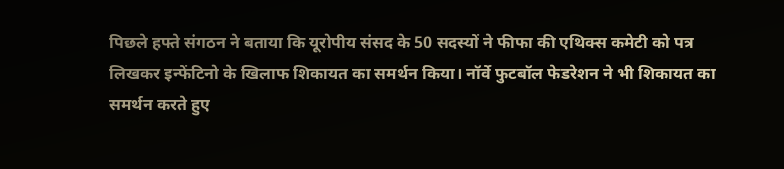पिछले हफ्ते संगठन ने बताया कि यूरोपीय संसद के 50 सदस्यों ने फीफा की एथिक्स कमेटी को पत्र लिखकर इन्फेंटिनो के खिलाफ शिकायत का समर्थन किया। नॉर्वे फुटबॉल फेडरेशन ने भी शिकायत का समर्थन करते हुए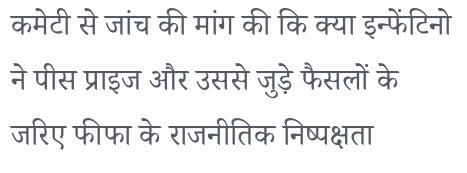कमेटी से जांच की मांग की कि क्या इन्फेंटिनो ने पीस प्राइज और उससे जुड़े फैसलों के जरिए फीफा के राजनीतिक निष्पक्षता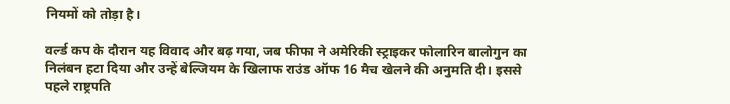नियमों को तोड़ा है।

वर्ल्ड कप के दौरान यह विवाद और बढ़ गया, जब फीफा ने अमेरिकी स्ट्राइकर फोलारिन बालोगुन का निलंबन हटा दिया और उन्हें बेल्जियम के खिलाफ राउंड ऑफ 16 मैच खेलने की अनुमति दी। इससे पहले राष्ट्रपति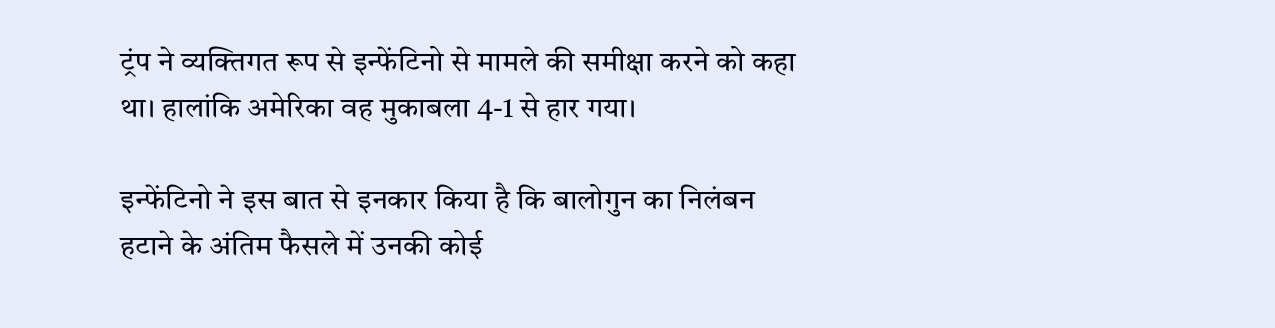ट्रंप ने व्यक्तिगत रूप से इन्फेंटिनो से मामले की समीक्षा करने को कहा था। हालांकि अमेरिका वह मुकाबला 4-1 से हार गया।

इन्फेंटिनो ने इस बात से इनकार किया है कि बालोगुन का निलंबन हटाने के अंतिम फैसले में उनकी कोई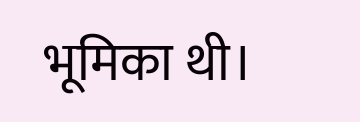भूमिका थी।